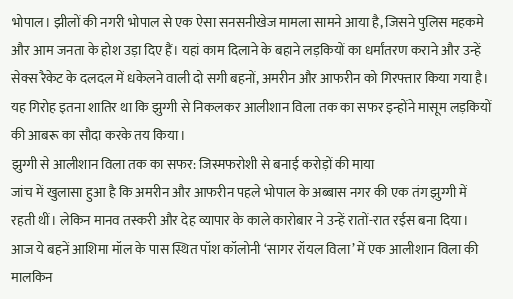भोपाल। झीलों की नगरी भोपाल से एक ऐसा सनसनीखेज मामला सामने आया है, जिसने पुलिस महकमे और आम जनता के होश उड़ा दिए हैं। यहां काम दिलाने के बहाने लड़कियों का धर्मांतरण कराने और उन्हें सेक्स रैकेट के दलदल में धकेलने वाली दो सगी बहनों, अमरीन और आफरीन को गिरफ्तार किया गया है। यह गिरोह इतना शातिर था कि झुग्गी से निकलकर आलीशान विला तक का सफर इन्होंने मासूम लड़कियों की आबरू का सौदा करके तय किया।
झुग्गी से आलीशान विला तक का सफर: जिस्मफरोशी से बनाई करोड़ों की माया
जांच में खुलासा हुआ है कि अमरीन और आफरीन पहले भोपाल के अब्बास नगर की एक तंग झुग्गी में रहती थीं। लेकिन मानव तस्करी और देह व्यापार के काले कारोबार ने उन्हें रातों-रात रईस बना दिया। आज ये बहनें आशिमा मॉल के पास स्थित पॉश कॉलोनी ‘सागर रॉयल विला’ में एक आलीशान विला की मालकिन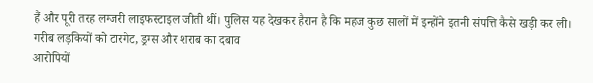हैं और पूरी तरह लग्जरी लाइफस्टाइल जीती थीं। पुलिस यह देखकर हैरान है कि महज कुछ सालों में इन्होंने इतनी संपत्ति कैसे खड़ी कर ली।
गरीब लड़कियों को टारगेट, ड्रग्स और शराब का दबाव
आरोपियों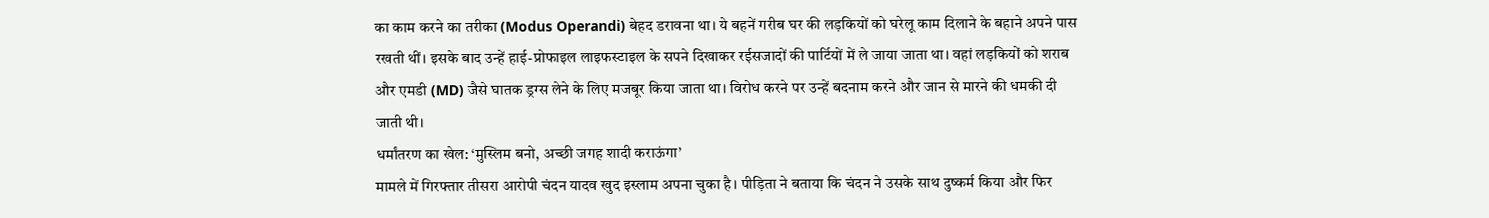का काम करने का तरीका (Modus Operandi) बेहद डरावना था। ये बहनें गरीब घर की लड़कियों को घरेलू काम दिलाने के बहाने अपने पास रखती थीं। इसके बाद उन्हें हाई-प्रोफाइल लाइफस्टाइल के सपने दिखाकर रईसजादों की पार्टियों में ले जाया जाता था। वहां लड़कियों को शराब और एमडी (MD) जैसे घातक ड्रग्स लेने के लिए मजबूर किया जाता था। विरोध करने पर उन्हें बदनाम करने और जान से मारने की धमकी दी जाती थी।
धर्मांतरण का खेल: ‘मुस्लिम बनो, अच्छी जगह शादी कराऊंगा’
मामले में गिरफ्तार तीसरा आरोपी चंदन यादव खुद इस्लाम अपना चुका है। पीड़िता ने बताया कि चंदन ने उसके साथ दुष्कर्म किया और फिर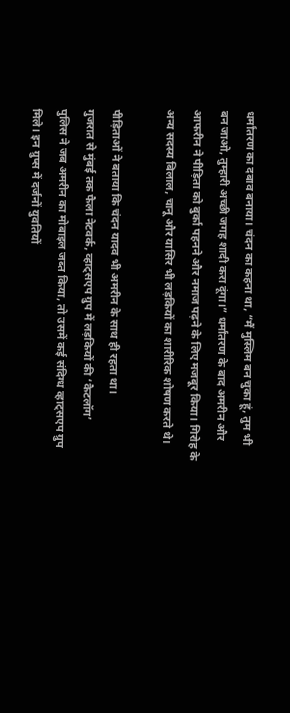धर्मांतरण का दबाव बनाया। चंदन का कहना था, “मैं मुस्लिम बन चुका हूं, तुम भी बन जाओ, तुम्हारी अच्छी जगह शादी करा दूंगा।” धर्मांतरण के बाद अमरीन और आफरीन ने पीड़िता को बुर्का पहनने और नमाज पढ़ने के लिए मजबूर किया। गिरोह के अन्य सदस्य बिलाल, चानू और यासिर भी लड़कियों का शारीरिक शोषण करते थे।

पीड़िताओं ने बताया कि चंदन यादव भी अमरीन के साथ ही रहता था।
गुजरात से मुंबई तक फैला नेटवर्क, व्हाट्सएप ग्रुप में लड़कियों की ‘कैटलॉग’
पुलिस ने जब अमरीन का मोबाइल जब्त किया, तो उसमें कई संदिग्ध व्हाट्सएप ग्रुप मिले। इन ग्रुप्स में दर्जनों युवतियों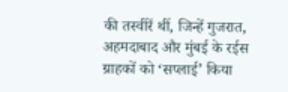की तस्वीरें थीं, जिन्हें गुजरात, अहमदाबाद और मुंबई के रईस ग्राहकों को ‘सप्लाई’ किया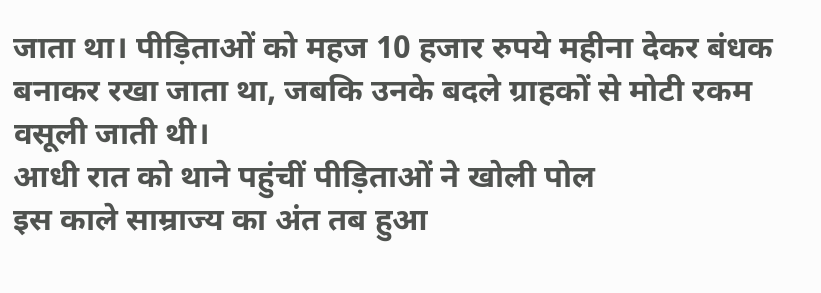जाता था। पीड़िताओं को महज 10 हजार रुपये महीना देकर बंधक बनाकर रखा जाता था, जबकि उनके बदले ग्राहकों से मोटी रकम वसूली जाती थी।
आधी रात को थाने पहुंचीं पीड़िताओं ने खोली पोल
इस काले साम्राज्य का अंत तब हुआ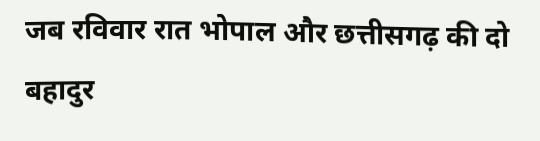जब रविवार रात भोपाल और छत्तीसगढ़ की दो बहादुर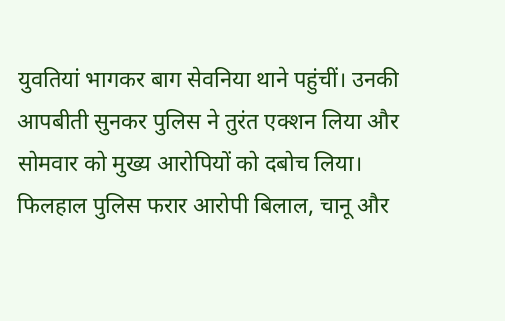युवतियां भागकर बाग सेवनिया थाने पहुंचीं। उनकी आपबीती सुनकर पुलिस ने तुरंत एक्शन लिया और सोमवार को मुख्य आरोपियों को दबोच लिया। फिलहाल पुलिस फरार आरोपी बिलाल, चानू और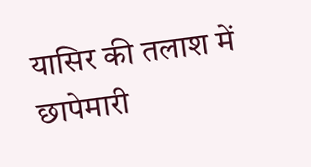यासिर की तलाश में छापेमारी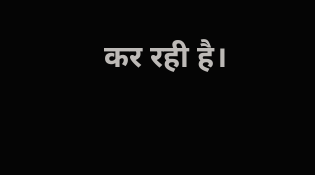कर रही है।